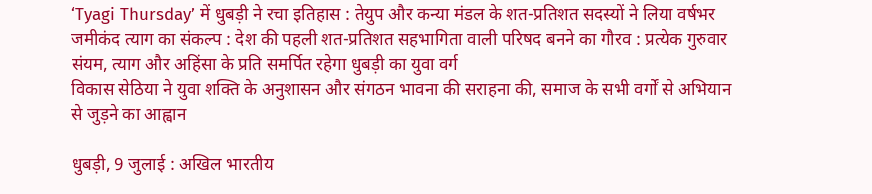‘Tyagi Thursday’ में धुबड़ी ने रचा इतिहास : तेयुप और कन्या मंडल के शत-प्रतिशत सदस्यों ने लिया वर्षभर जमीकंद त्याग का संकल्प : देश की पहली शत-प्रतिशत सहभागिता वाली परिषद बनने का गौरव : प्रत्येक गुरुवार संयम, त्याग और अहिंसा के प्रति समर्पित रहेगा धुबड़ी का युवा वर्ग
विकास सेठिया ने युवा शक्ति के अनुशासन और संगठन भावना की सराहना की, समाज के सभी वर्गों से अभियान से जुड़ने का आह्वान

धुबड़ी, 9 जुलाई : अखिल भारतीय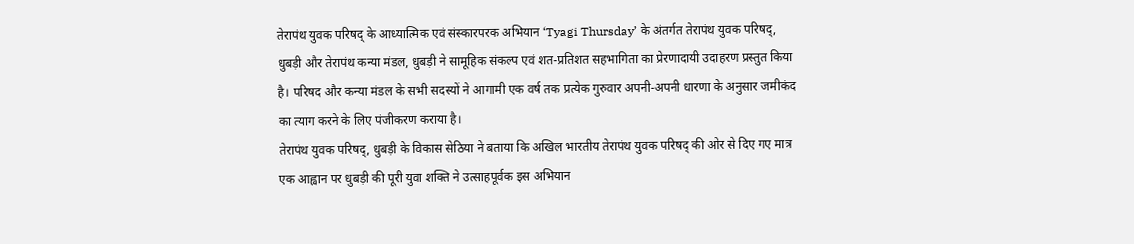तेरापंथ युवक परिषद् के आध्यात्मिक एवं संस्कारपरक अभियान ‘Tyagi Thursday’ के अंतर्गत तेरापंथ युवक परिषद्, धुबड़ी और तेरापंथ कन्या मंडल, धुबड़ी ने सामूहिक संकल्प एवं शत-प्रतिशत सहभागिता का प्रेरणादायी उदाहरण प्रस्तुत किया है। परिषद और कन्या मंडल के सभी सदस्यों ने आगामी एक वर्ष तक प्रत्येक गुरुवार अपनी-अपनी धारणा के अनुसार जमीकंद का त्याग करने के लिए पंजीकरण कराया है।
तेरापंथ युवक परिषद्, धुबड़ी के विकास सेठिया ने बताया कि अखिल भारतीय तेरापंथ युवक परिषद् की ओर से दिए गए मात्र एक आह्वान पर धुबड़ी की पूरी युवा शक्ति ने उत्साहपूर्वक इस अभियान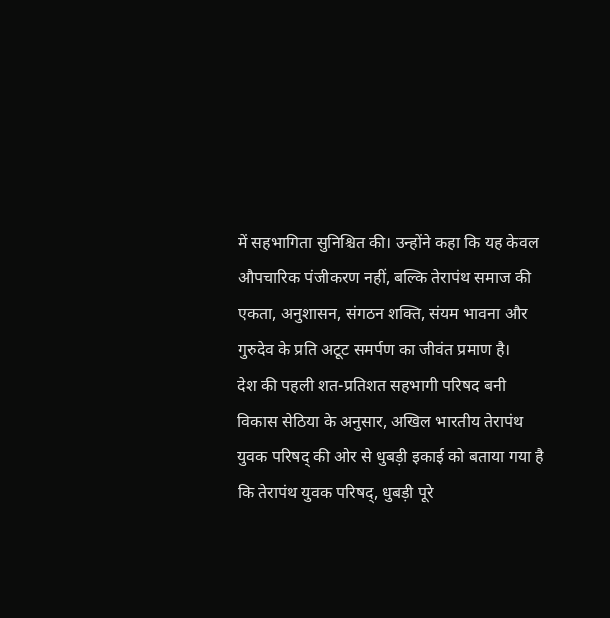में सहभागिता सुनिश्चित की। उन्होंने कहा कि यह केवल औपचारिक पंजीकरण नहीं, बल्कि तेरापंथ समाज की एकता, अनुशासन, संगठन शक्ति, संयम भावना और गुरुदेव के प्रति अटूट समर्पण का जीवंत प्रमाण है।
देश की पहली शत-प्रतिशत सहभागी परिषद बनी
विकास सेठिया के अनुसार, अखिल भारतीय तेरापंथ युवक परिषद् की ओर से धुबड़ी इकाई को बताया गया है कि तेरापंथ युवक परिषद्, धुबड़ी पूरे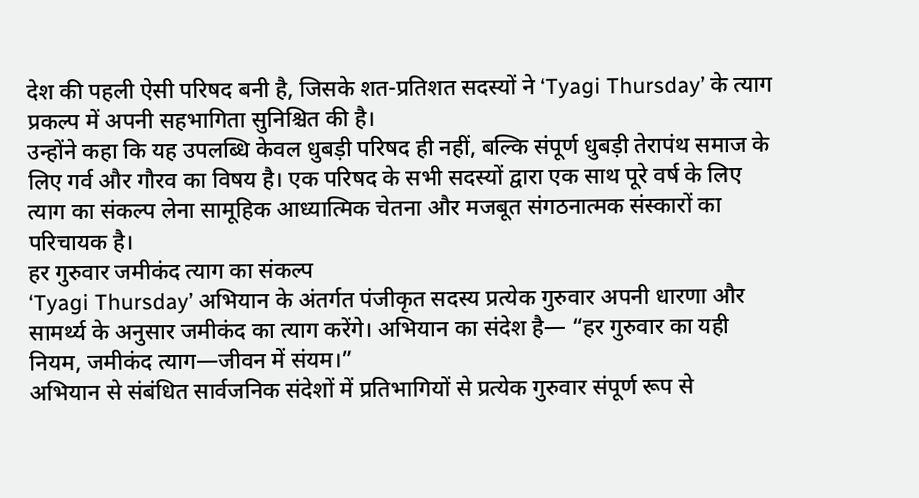देश की पहली ऐसी परिषद बनी है, जिसके शत-प्रतिशत सदस्यों ने ‘Tyagi Thursday’ के त्याग प्रकल्प में अपनी सहभागिता सुनिश्चित की है।
उन्होंने कहा कि यह उपलब्धि केवल धुबड़ी परिषद ही नहीं, बल्कि संपूर्ण धुबड़ी तेरापंथ समाज के लिए गर्व और गौरव का विषय है। एक परिषद के सभी सदस्यों द्वारा एक साथ पूरे वर्ष के लिए त्याग का संकल्प लेना सामूहिक आध्यात्मिक चेतना और मजबूत संगठनात्मक संस्कारों का परिचायक है।
हर गुरुवार जमीकंद त्याग का संकल्प
‘Tyagi Thursday’ अभियान के अंतर्गत पंजीकृत सदस्य प्रत्येक गुरुवार अपनी धारणा और सामर्थ्य के अनुसार जमीकंद का त्याग करेंगे। अभियान का संदेश है— “हर गुरुवार का यही नियम, जमीकंद त्याग—जीवन में संयम।”
अभियान से संबंधित सार्वजनिक संदेशों में प्रतिभागियों से प्रत्येक गुरुवार संपूर्ण रूप से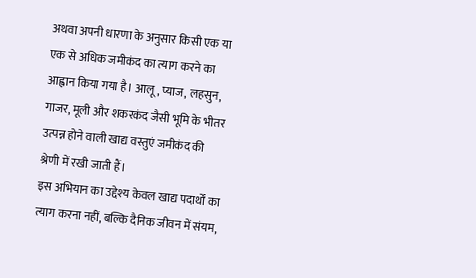अथवा अपनी धारणा के अनुसार किसी एक या एक से अधिक जमीकंद का त्याग करने का आह्वान किया गया है। आलू, प्याज, लहसुन, गाजर, मूली और शकरकंद जैसी भूमि के भीतर उत्पन्न होने वाली खाद्य वस्तुएं जमीकंद की श्रेणी में रखी जाती हैं।
इस अभियान का उद्देश्य केवल खाद्य पदार्थों का त्याग करना नहीं, बल्कि दैनिक जीवन में संयम,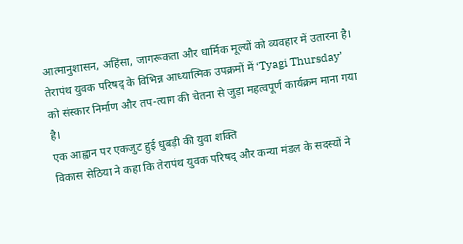आत्मानुशासन, अहिंसा, जागरूकता और धार्मिक मूल्यों को व्यवहार में उतारना है। तेरापंथ युवक परिषद् के विभिन्न आध्यात्मिक उपक्रमों में ‘Tyagi Thursday’ को संस्कार निर्माण और तप-त्याग की चेतना से जुड़ा महत्वपूर्ण कार्यक्रम माना गया है।
एक आह्वान पर एकजुट हुई धुबड़ी की युवा शक्ति
विकास सेठिया ने कहा कि तेरापंथ युवक परिषद् और कन्या मंडल के सदस्यों ने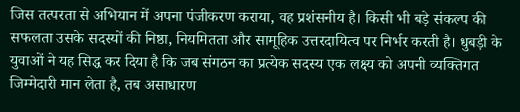जिस तत्परता से अभियान में अपना पंजीकरण कराया, वह प्रशंसनीय है। किसी भी बड़े संकल्प की सफलता उसके सदस्यों की निष्ठा, नियमितता और सामूहिक उत्तरदायित्व पर निर्भर करती है। धुबड़ी के युवाओं ने यह सिद्ध कर दिया है कि जब संगठन का प्रत्येक सदस्य एक लक्ष्य को अपनी व्यक्तिगत जिम्मेदारी मान लेता है, तब असाधारण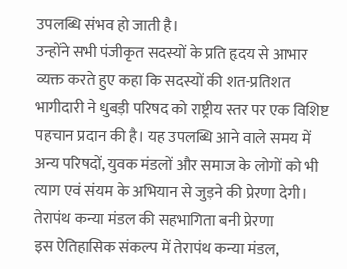उपलब्धि संभव हो जाती है।
उन्होंने सभी पंजीकृत सदस्यों के प्रति हृदय से आभार व्यक्त करते हुए कहा कि सदस्यों की शत-प्रतिशत भागीदारी ने धुबड़ी परिषद को राष्ट्रीय स्तर पर एक विशिष्ट पहचान प्रदान की है। यह उपलब्धि आने वाले समय में अन्य परिषदों, युवक मंडलों और समाज के लोगों को भी त्याग एवं संयम के अभियान से जुड़ने की प्रेरणा देगी।
तेरापंथ कन्या मंडल की सहभागिता बनी प्रेरणा
इस ऐतिहासिक संकल्प में तेरापंथ कन्या मंडल,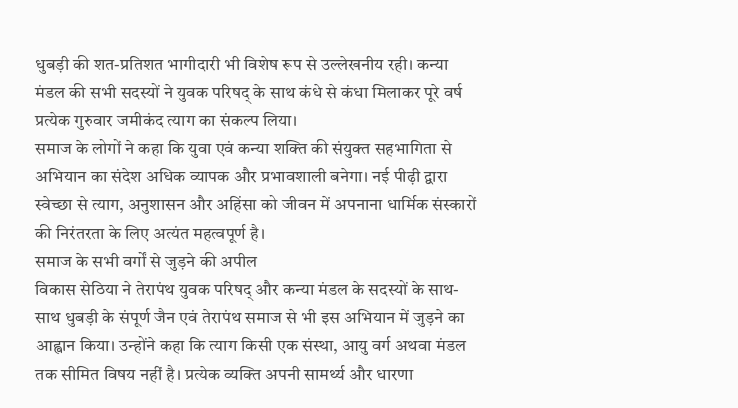धुबड़ी की शत-प्रतिशत भागीदारी भी विशेष रूप से उल्लेखनीय रही। कन्या मंडल की सभी सदस्यों ने युवक परिषद् के साथ कंधे से कंधा मिलाकर पूरे वर्ष प्रत्येक गुरुवार जमीकंद त्याग का संकल्प लिया।
समाज के लोगों ने कहा कि युवा एवं कन्या शक्ति की संयुक्त सहभागिता से अभियान का संदेश अधिक व्यापक और प्रभावशाली बनेगा। नई पीढ़ी द्वारा स्वेच्छा से त्याग, अनुशासन और अहिंसा को जीवन में अपनाना धार्मिक संस्कारों की निरंतरता के लिए अत्यंत महत्वपूर्ण है।
समाज के सभी वर्गों से जुड़ने की अपील
विकास सेठिया ने तेरापंथ युवक परिषद् और कन्या मंडल के सदस्यों के साथ-साथ धुबड़ी के संपूर्ण जैन एवं तेरापंथ समाज से भी इस अभियान में जुड़ने का आह्वान किया। उन्होंने कहा कि त्याग किसी एक संस्था, आयु वर्ग अथवा मंडल तक सीमित विषय नहीं है। प्रत्येक व्यक्ति अपनी सामर्थ्य और धारणा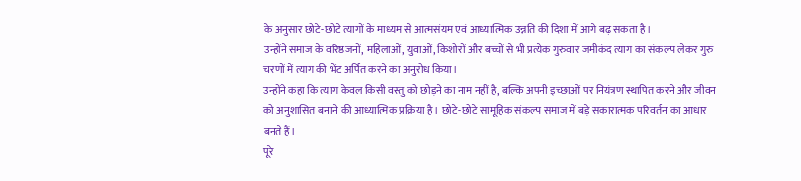के अनुसार छोटे-छोटे त्यागों के माध्यम से आत्मसंयम एवं आध्यात्मिक उन्नति की दिशा में आगे बढ़ सकता है।
उन्होंने समाज के वरिष्ठजनों, महिलाओं, युवाओं, किशोरों और बच्चों से भी प्रत्येक गुरुवार जमीकंद त्याग का संकल्प लेकर गुरु चरणों में त्याग की भेंट अर्पित करने का अनुरोध किया।
उन्होंने कहा कि त्याग केवल किसी वस्तु को छोड़ने का नाम नहीं है, बल्कि अपनी इच्छाओं पर नियंत्रण स्थापित करने और जीवन को अनुशासित बनाने की आध्यात्मिक प्रक्रिया है। छोटे-छोटे सामूहिक संकल्प समाज में बड़े सकारात्मक परिवर्तन का आधार बनते हैं।
पूरे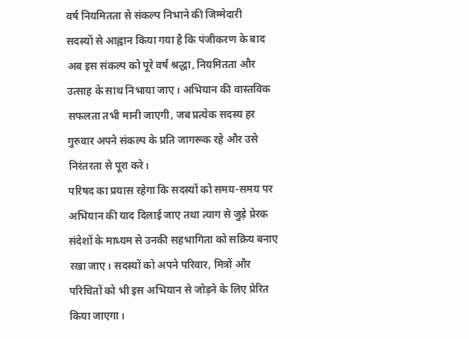वर्ष नियमितता से संकल्प निभाने की जिम्मेदारी
सदस्यों से आह्वान किया गया है कि पंजीकरण के बाद अब इस संकल्प को पूरे वर्ष श्रद्धा, नियमितता और उत्साह के साथ निभाया जाए। अभियान की वास्तविक सफलता तभी मानी जाएगी, जब प्रत्येक सदस्य हर गुरुवार अपने संकल्प के प्रति जागरूक रहे और उसे निरंतरता से पूरा करे।
परिषद का प्रयास रहेगा कि सदस्यों को समय-समय पर अभियान की याद दिलाई जाए तथा त्याग से जुड़े प्रेरक संदेशों के माध्यम से उनकी सहभागिता को सक्रिय बनाए रखा जाए। सदस्यों को अपने परिवार, मित्रों और परिचितों को भी इस अभियान से जोड़ने के लिए प्रेरित किया जाएगा।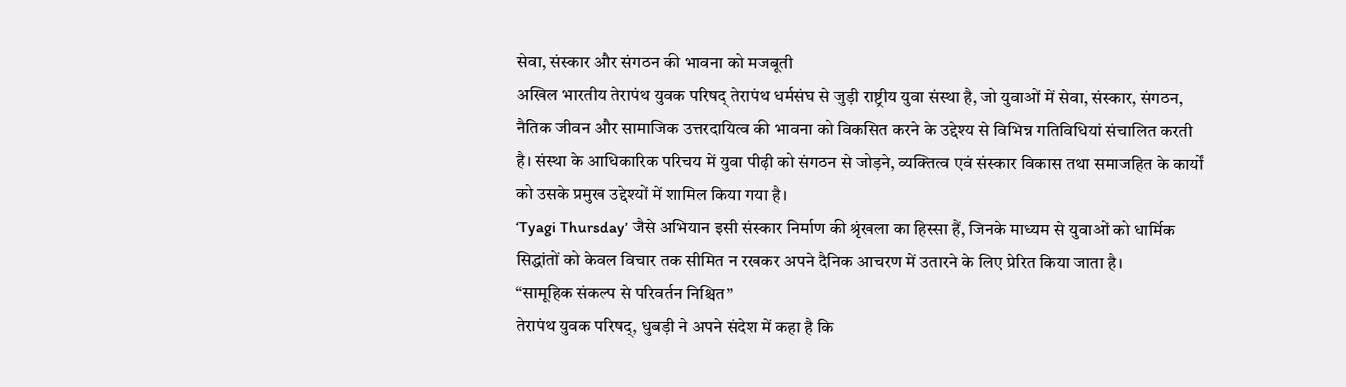सेवा, संस्कार और संगठन की भावना को मजबूती
अखिल भारतीय तेरापंथ युवक परिषद् तेरापंथ धर्मसंघ से जुड़ी राष्ट्रीय युवा संस्था है, जो युवाओं में सेवा, संस्कार, संगठन, नैतिक जीवन और सामाजिक उत्तरदायित्व की भावना को विकसित करने के उद्देश्य से विभिन्न गतिविधियां संचालित करती है। संस्था के आधिकारिक परिचय में युवा पीढ़ी को संगठन से जोड़ने, व्यक्तित्व एवं संस्कार विकास तथा समाजहित के कार्यों को उसके प्रमुख उद्देश्यों में शामिल किया गया है।
‘Tyagi Thursday’ जैसे अभियान इसी संस्कार निर्माण की श्रृंखला का हिस्सा हैं, जिनके माध्यम से युवाओं को धार्मिक सिद्धांतों को केवल विचार तक सीमित न रखकर अपने दैनिक आचरण में उतारने के लिए प्रेरित किया जाता है।
“सामूहिक संकल्प से परिवर्तन निश्चित”
तेरापंथ युवक परिषद्, धुबड़ी ने अपने संदेश में कहा है कि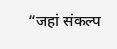“जहां संकल्प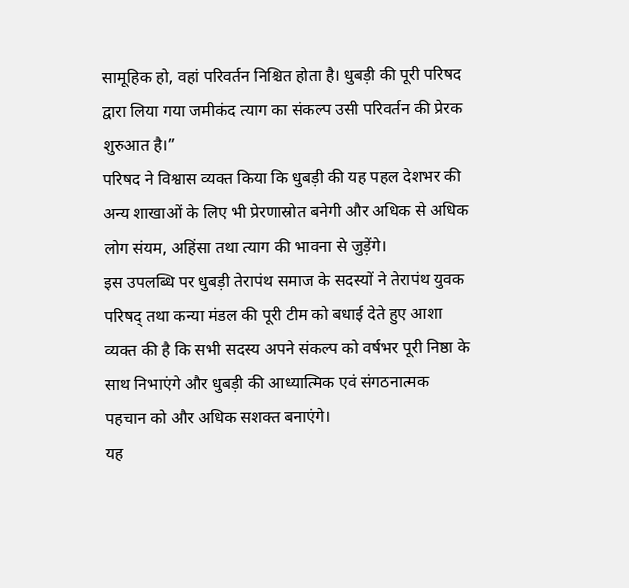सामूहिक हो, वहां परिवर्तन निश्चित होता है। धुबड़ी की पूरी परिषद द्वारा लिया गया जमीकंद त्याग का संकल्प उसी परिवर्तन की प्रेरक शुरुआत है।”
परिषद ने विश्वास व्यक्त किया कि धुबड़ी की यह पहल देशभर की अन्य शाखाओं के लिए भी प्रेरणास्रोत बनेगी और अधिक से अधिक लोग संयम, अहिंसा तथा त्याग की भावना से जुड़ेंगे।
इस उपलब्धि पर धुबड़ी तेरापंथ समाज के सदस्यों ने तेरापंथ युवक परिषद् तथा कन्या मंडल की पूरी टीम को बधाई देते हुए आशा व्यक्त की है कि सभी सदस्य अपने संकल्प को वर्षभर पूरी निष्ठा के साथ निभाएंगे और धुबड़ी की आध्यात्मिक एवं संगठनात्मक पहचान को और अधिक सशक्त बनाएंगे।
यह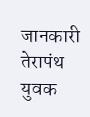जानकारी तेरापंथ युवक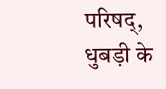परिषद्, धुबड़ी के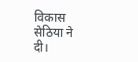विकास सेठिया ने दी।